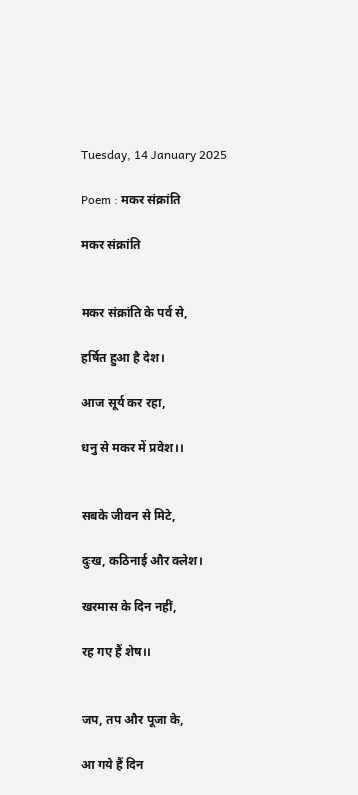Tuesday, 14 January 2025

Poem : मकर संक्रांति

मकर संक्रांति


मकर संक्रांति के पर्व से,

हर्षित हुआ है देश।

आज सूर्य कर रहा,

धनु से मकर में प्रवेश।।


सबके जीवन से मिटे,

दुःख, कठिनाई और क्लेश।

खरमास के दिन नहीं,

रह गए हैं शेष।।


जप, तप और पूजा के,

आ गये हैं दिन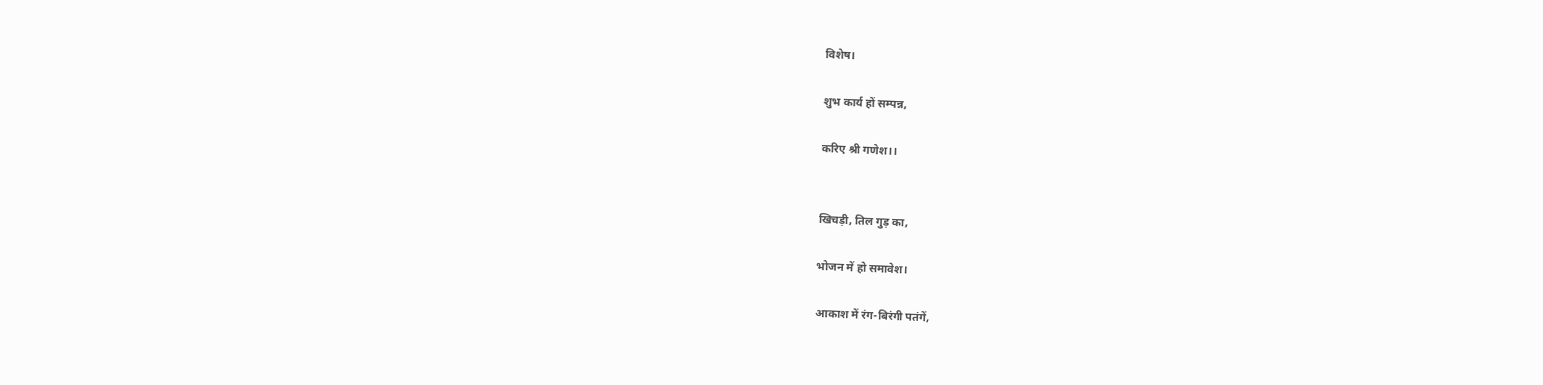विशेष।

शुभ कार्य हों सम्पन्न,

करिए श्री गणेश।।


खिचड़ी, तिल गुड़ का,

भोजन में हो समावेश।

आकाश में रंग-बिरंगी पतंगें,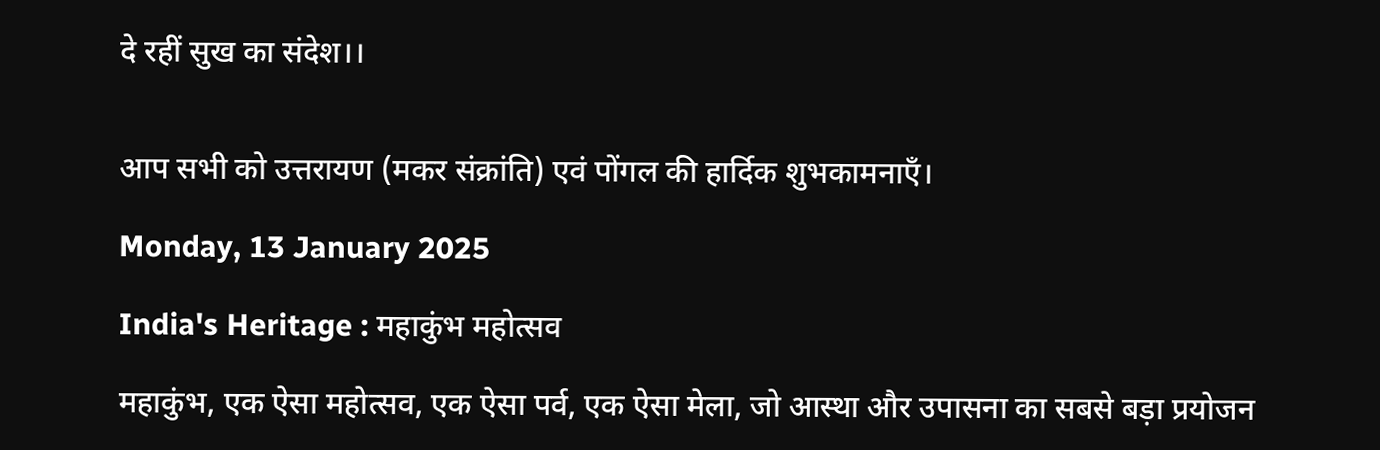दे रहीं सुख का संदेश।।


आप सभी को उत्तरायण (मकर संक्रांति) एवं पोंगल की हार्दिक शुभकामनाएँ।

Monday, 13 January 2025

India's Heritage : महाकुंभ महोत्सव

महाकुंभ, एक ऐसा महोत्सव, एक ऐसा पर्व, एक ऐसा मेला, जो आस्था और उपासना का सबसे बड़ा प्रयोजन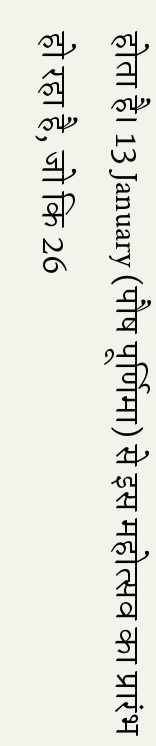होता है। 13 January (पौष पूर्णिमा) से इस महोत्सव का प्रारंभ हो रहा है, जो कि 26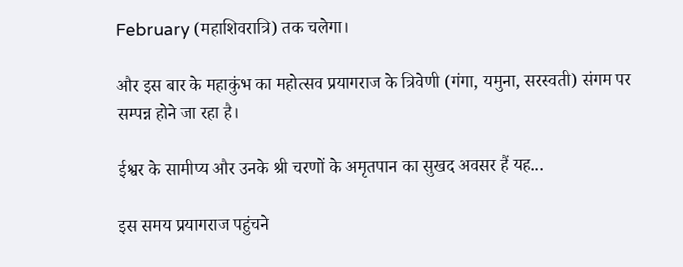February (महाशिवरात्रि) तक चलेगा।

और इस बार के महाकुंभ का महोत्सव प्रयागराज के त्रिवेणी (गंगा, यमुना, सरस्वती) संगम पर सम्पन्न होने जा रहा है।

ईश्वर के सामीप्य और उनके श्री चरणों के अमृतपान का सुखद अवसर हैं यह...

इस समय प्रयागराज पहुंचने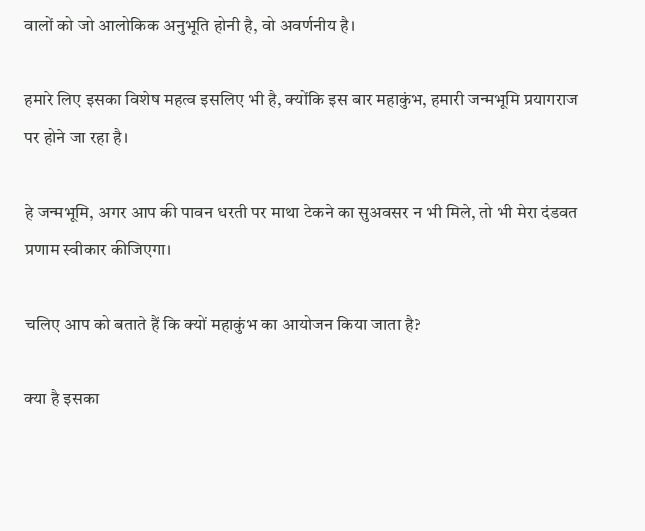वालों को जो आलोकिक अनुभूति होनी है, वो अवर्णनीय है।

हमारे लिए इसका विशेष महत्व इसलिए भी है, क्योंकि इस बार महाकुंभ, हमारी जन्मभूमि प्रयागराज पर होने जा रहा है।

हे जन्मभूमि, अगर आप की पावन धरती पर माथा टेकने का सुअवसर न भी मिले, तो भी मेरा दंडवत प्रणाम स्वीकार कीजिएगा।

चलिए आप को बताते हैं कि क्यों महाकुंभ का आयोजन किया जाता है?

क्या है इसका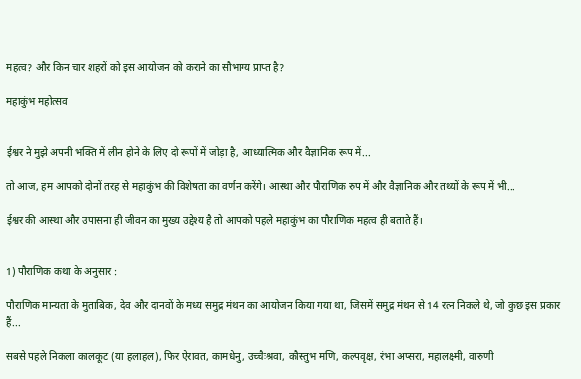महत्व? और किन चार शहरों को इस आयोजन को कराने का सौभाग्य प्राप्त है?

महाकुंभ महोत्सव


ईश्वर ने मुझे अपनी भक्ति में लीन होने के लिए दो रूपों में जोड़ा है, आध्यात्मिक और वैज्ञानिक रूप में...

तो आज, हम आपको दोनों तरह से महाकुंभ की विशेषता का वर्णन करेंगे। आस्था और पौराणिक रुप में और वैज्ञानिक और तथ्यों के रूप में भी...

ईश्वर की आस्था और उपासना ही जीवन का मुख्य उद्देश्य है तो आपको पहले महाकुंभ का पौराणिक महत्व ही बताते हैं।


1) पौराणिक कथा के अनुसार :

पौराणिक मान्यता के मुताबिक, देव और दानवों के मध्य समुद्र मंथन का आयोजन किया गया था, जिसमें समुद्र मंथन से 14 रत्न निकले थे, जो कुछ इस प्रकार हैं...

सबसे पहले निकला कालकूट (या हलाहल), फिर ऐरावत, कामधेनु, उच्चैःश्रवा, कौस्तुभ मणि, कल्पवृक्ष, रंभा अप्सरा, महालक्ष्मी, वारुणी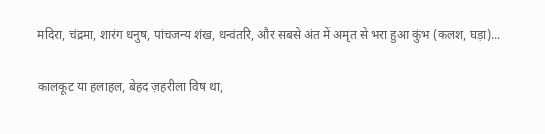मदिरा, चंद्रमा, शारंग धनुष, पांचजन्य शंख, धन्वंतरि, और सबसे अंत में अमृत से भरा हुआ कुंभ (कलश, घड़ा)...

कालकूट या हलाहल, बेहद ज़हरीला विष था,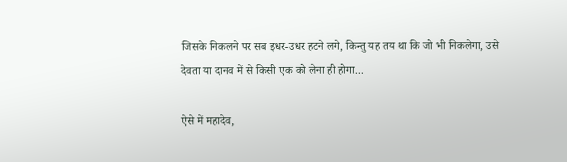जिसके निकलने पर सब इधर-उधर हटने लगे, किन्तु यह तय था कि जो भी निकलेगा, उसे देवता या दानव में से किसी एक को लेना ही होगा...

ऐसे में महादेव,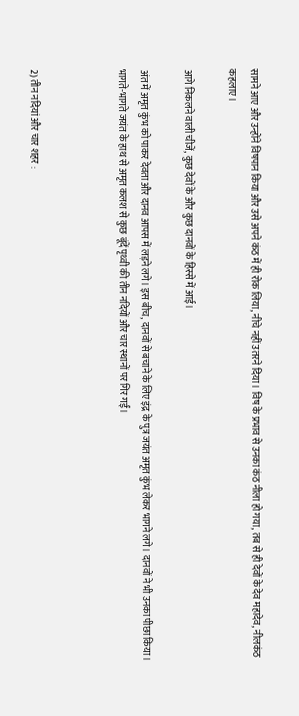सामने आए और उन्होंने विषपान किया और उसे अपने कंठ में ही रोक लिया, नीचे नहीं उतरने दिया। विष के प्रभाव से उनका कंठ नीला हो गया, तब से ही देवों के देव महादेव, नीलकंठ कहलाए।

आगे निकलने वाली चीजें, कुछ देवों के और कुछ दानवों के हिस्से में आई।

अंत में अमृत कुंभ को पाकर देवता और दानव आपस में लड़ने लगे। इस बीच, दानवों से बचाने के लिए इंद्र के पुत्र जयंत अमृत कुंभ लेकर भागने लगे। दानवों ने भी उनका पीछा किया। भागते-भागते जयंत के हाथ से अमृत कलश से कुछ बूंदें पृथ्वी की तीन नदियों और चार स्थानों पर गिर गईं।



2) तीन नदियां और चार शहर :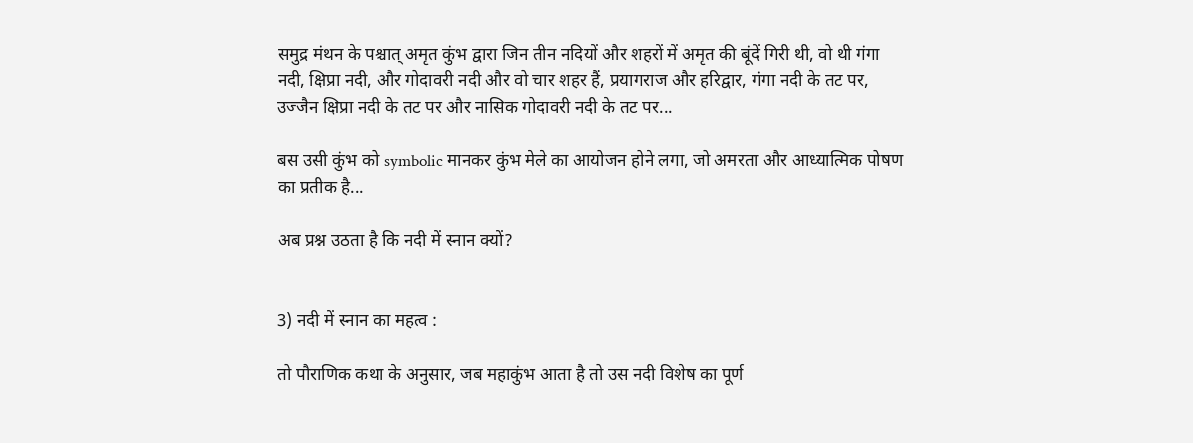समुद्र मंथन के पश्चात् अमृत कुंभ द्वारा जिन तीन नदियों और शहरों में अमृत की बूंदें गिरी थी, वो थी गंगा नदी, क्षिप्रा नदी, और गोदावरी नदी और वो चार शहर हैं, प्रयागराज और हरिद्वार, गंगा नदी के तट पर, उज्जैन क्षिप्रा नदी के तट पर और नासिक गोदावरी नदी के तट पर...

बस उसी कुंभ को symbolic मानकर कुंभ मेले का आयोजन होने लगा, जो अमरता और आध्यात्मिक पोषण का प्रतीक है...

अब प्रश्न उठता है कि नदी में स्नान क्यों?


3) नदी में स्नान का महत्व :

तो पौराणिक कथा के अनुसार, जब महाकुंभ आता है तो उस नदी विशेष का पूर्ण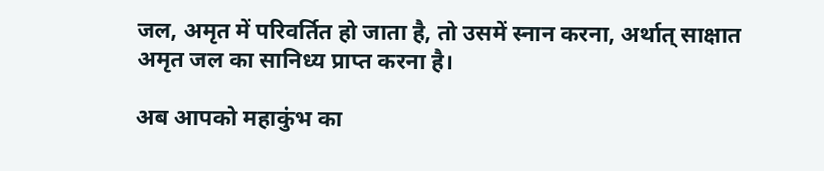जल, अमृत में परिवर्तित हो जाता है, तो उसमें स्नान करना, अर्थात् साक्षात अमृत जल का सानिध्य प्राप्त करना है।

अब आपको महाकुंभ का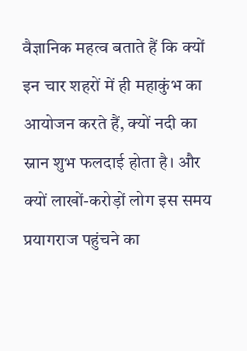वैज्ञानिक महत्व बताते हैं कि क्यों इन चार शहरों में ही महाकुंभ का आयोजन करते हैं, क्यों नदी का स्नान शुभ फलदाई होता है। और क्यों लाखों-करोड़ों लोग इस समय प्रयागराज पहुंचने का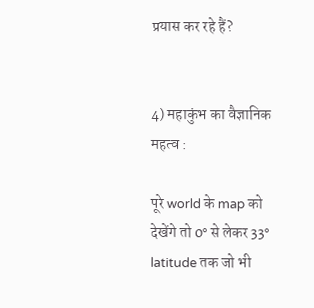प्रयास कर रहे हैं?


4) महाकुंभ का वैज्ञानिक महत्व :

पूरे world के map को देखेंगे तो 0° से लेकर 33° latitude तक जो भी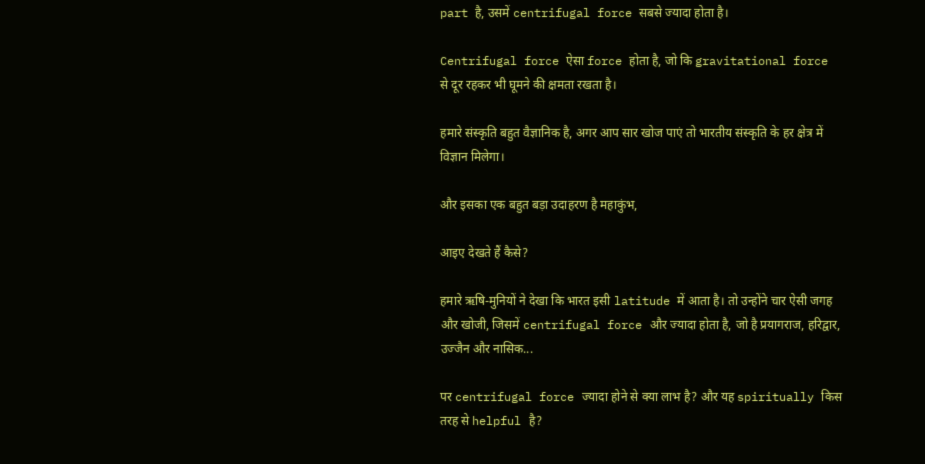part है, उसमें centrifugal force सबसे ज्यादा होता है।

Centrifugal force ऐसा force होता है, जो कि gravitational force से दूर रहकर भी घूमने की क्षमता रखता है।

हमारे संस्कृति बहुत वैज्ञानिक है, अगर आप सार खोज पाएं तो भारतीय संस्कृति के हर क्षेत्र में विज्ञान मिलेगा।

और इसका एक बहुत बड़ा उदाहरण है महाकुंभ,

आइए देखते हैं कैसे?

हमारे ऋषि-मुनियों ने देखा कि भारत इसी latitude में आता है। तो उन्होंने चार ऐसी जगह और खोजी, जिसमें centrifugal force और ज्यादा होता है, जो है प्रयागराज, हरिद्वार, उज्जैन और नासिक...

पर centrifugal force ज्यादा होने से क्या लाभ है? और यह spiritually किस तरह से helpful है?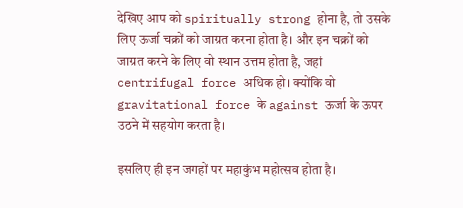देखिए आप को spiritually strong होना है, तो उसके लिए ऊर्जा चक्रों को जाग्रत करना होता है। और इन चक्रों को जाग्रत करने के लिए वो स्थान उत्तम होता है, जहां centrifugal force अधिक हो। क्योंकि वो gravitational force के against ऊर्जा के ऊपर उठने में सहयोग करता है।

इसलिए ही इन जगहों पर महाकुंभ महोत्सव होता है।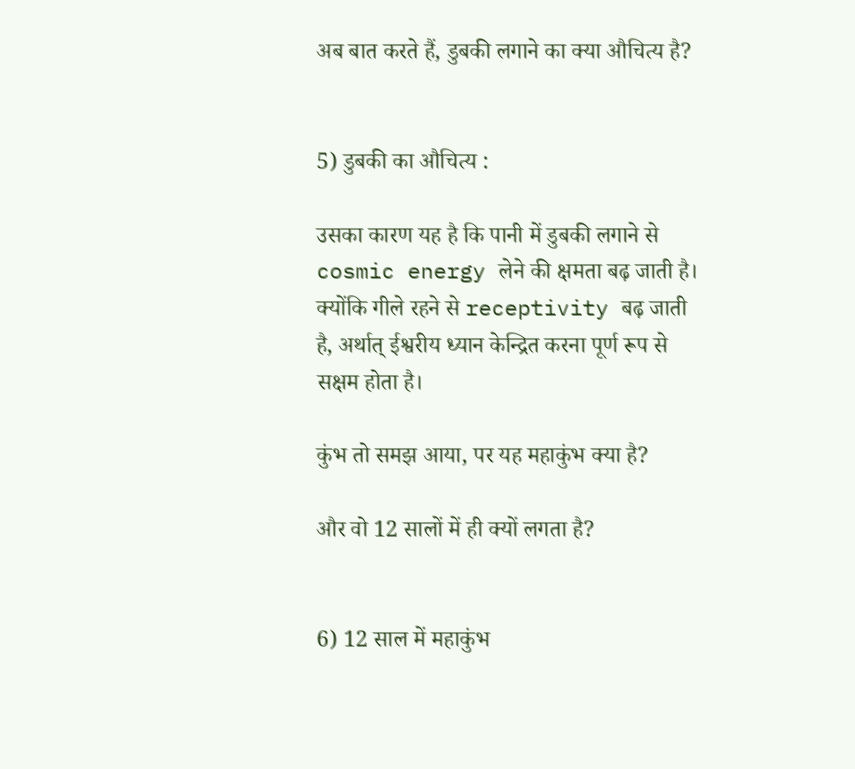अब बात करते हैं, डुबकी लगाने का क्या औचित्य है?


5) डुबकी का औचित्य :

उसका कारण यह है कि पानी में डुबकी लगाने से cosmic energy लेने की क्षमता बढ़ जाती है। क्योंकि गीले रहने से receptivity बढ़ जाती है, अर्थात् ईश्वरीय ध्यान केन्द्रित करना पूर्ण रूप से सक्षम होता है।

कुंभ तो समझ आया, पर यह महाकुंभ क्या है?

और वो 12 सालों में ही क्यों लगता है?


6) 12 साल में महाकुंभ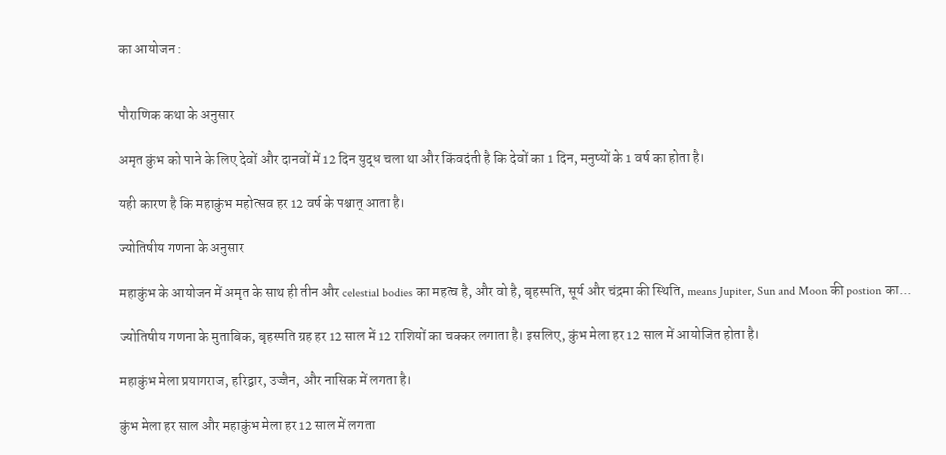का आयोजन :


पौराणिक कथा के अनुसार

अमृत कुंभ को पाने के लिए देवों और दानवों में 12 दिन युद्ध चला था और किंवदंती है कि देवों का 1 दिन, मनुष्यों के 1 वर्ष का होता है।

यही कारण है कि महाकुंभ महोत्सव हर 12 वर्ष के पश्चात् आता है।

ज्योतिषीय गणना के अनुसार

महाकुंभ के आयोजन में अमृत के साथ ही तीन और celestial bodies का महत्व है, और वो है, बृहस्पति, सूर्य और चंद्रमा की स्थिति, means Jupiter, Sun and Moon की postion का...

ज्योतिषीय गणना के मुताबिक, बृहस्पति ग्रह हर 12 साल में 12 राशियों का चक्कर लगाता है। इसलिए, कुंभ मेला हर 12 साल में आयोजित होता है।

महाकुंभ मेला प्रयागराज, हरिद्वार, उज्जैन, और नासिक में लगता है।

कुंभ मेला हर साल और महाकुंभ मेला हर 12 साल में लगता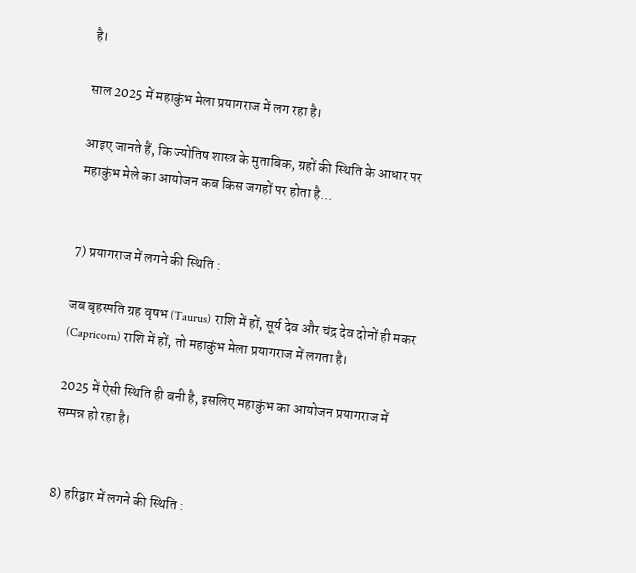है।

साल 2025 में महाकुंभ मेला प्रयागराज में लग रहा है।

आइए जानते हैं, कि ज्योतिष शास्त्र के मुताबिक, ग्रहों की स्थिति के आधार पर महाकुंभ मेले का आयोजन कब किस जगहों पर होता है...


7) प्रयागराज में लगने की स्थिति :

जब बृहस्पति ग्रह वृषभ (Taurus) राशि में हों, सूर्य देव और चंद्र देव दोनों ही मकर (Capricorn) राशि में हों, तो महाकुंभ मेला प्रयागराज में लगता है।

2025 में ऐसी स्थिति ही बनी है, इसलिए महाकुंभ का आयोजन प्रयागराज में सम्पन्न हो रहा है।


8) हरिद्वार में लगने की स्थिति :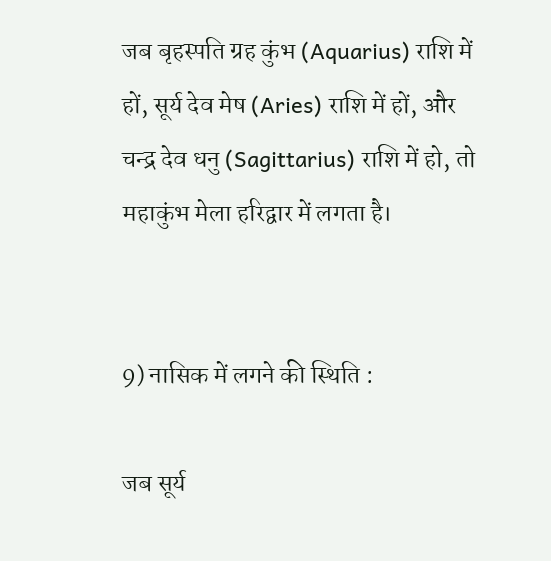जब बृहस्पति ग्रह कुंभ (Aquarius) राशि में हों, सूर्य देव मेष (Aries) राशि में हों, और चन्द्र देव धनु (Sagittarius) राशि में हो, तो महाकुंभ मेला हरिद्वार में लगता है।


9) नासिक में लगने की स्थिति :

जब सूर्य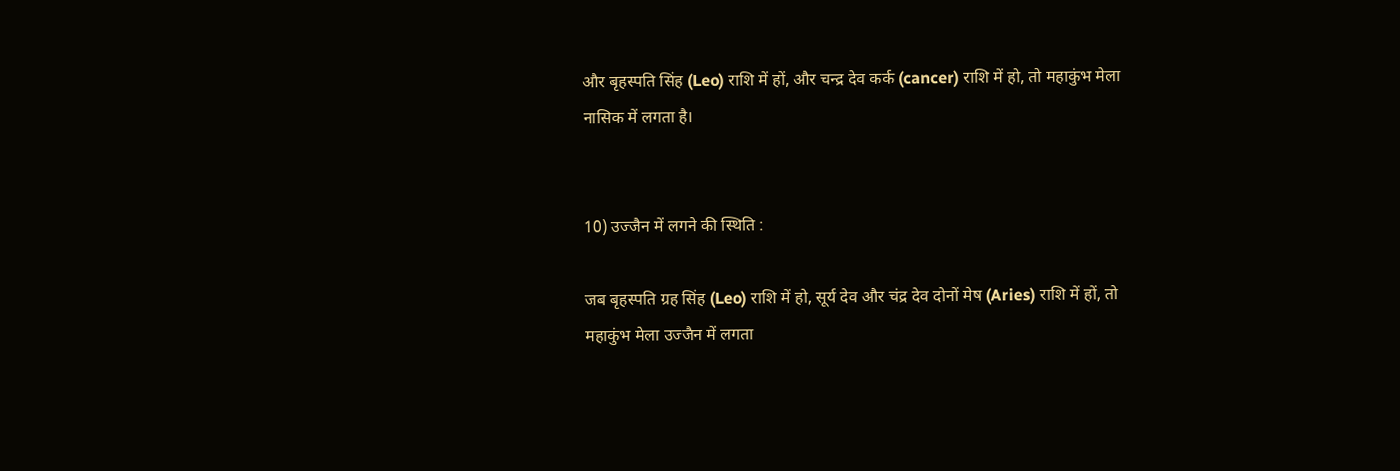और बृहस्पति सिंह (Leo) राशि में हों, और चन्द्र देव कर्क (cancer) राशि में हो, तो महाकुंभ मेला नासिक में लगता है।


10) उज्जैन में लगने की स्थिति :

जब बृहस्पति ग्रह सिंह (Leo) राशि में हो, सूर्य देव और चंद्र देव दोनों मेष (Aries) राशि में हों, तो महाकुंभ मेला उज्जैन में लगता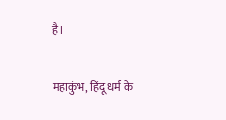है।

महाकुंभ, हिंदू धर्म के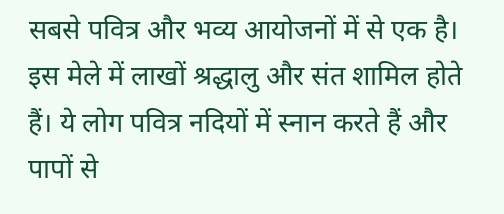सबसे पवित्र और भव्य आयोजनों में से एक है। इस मेले में लाखों श्रद्धालु और संत शामिल होते हैं। ये लोग पवित्र नदियों में स्नान करते हैं और पापों से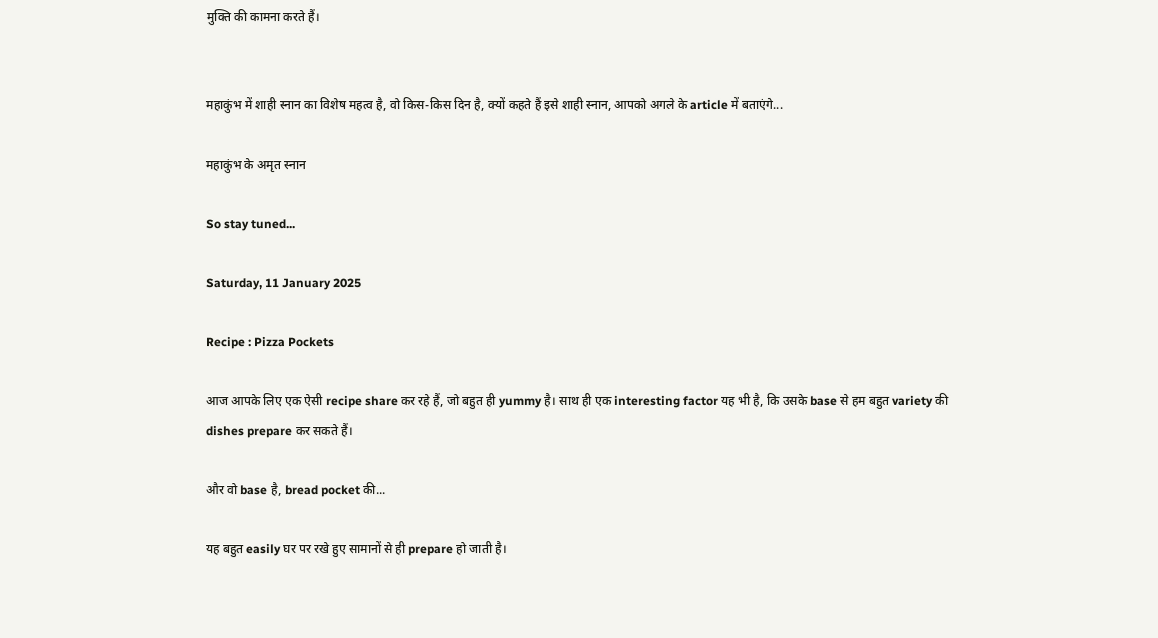मुक्ति की कामना करते हैं।


महाकुंभ में शाही स्नान का विशेष महत्व है, वो किस-किस दिन है, क्यों कहते हैं इसे शाही स्नान, आपको अगले के article में बताएंगे...

महाकुंभ के अमृत स्नान

So stay tuned...

Saturday, 11 January 2025

Recipe : Pizza Pockets

आज आपके लिए एक ऐसी recipe share कर रहे हैं, जो बहुत ही yummy है। साथ ही एक interesting factor यह भी है, कि उसके base से हम बहुत variety की dishes prepare कर सकते हैं।

और वो base है, bread pocket की...

यह बहुत easily घर पर रखे हुए सामानों से ही prepare हो जाती है।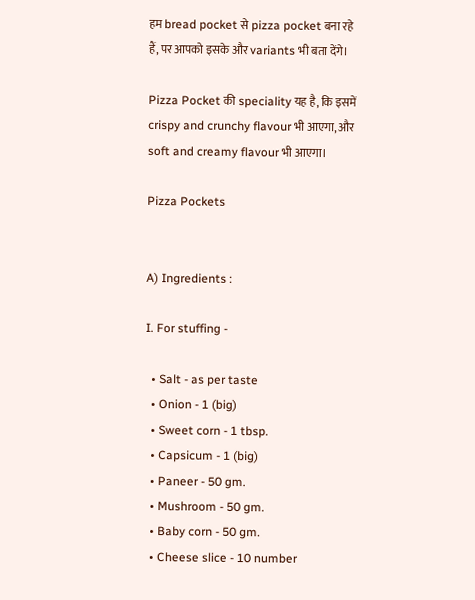हम bread pocket से pizza pocket बना रहे हैं, पर आपको इसके और variants भी बता देंगे।

Pizza Pocket की speciality यह है, कि इसमें crispy and crunchy flavour भी आएगा, और soft and creamy flavour भी आएगा।

Pizza Pockets


A) Ingredients :

I. For stuffing -

  • Salt - as per taste
  • Onion - 1 (big)
  • Sweet corn - 1 tbsp.
  • Capsicum - 1 (big)
  • Paneer - 50 gm.
  • Mushroom - 50 gm.
  • Baby corn - 50 gm.
  • Cheese slice - 10 number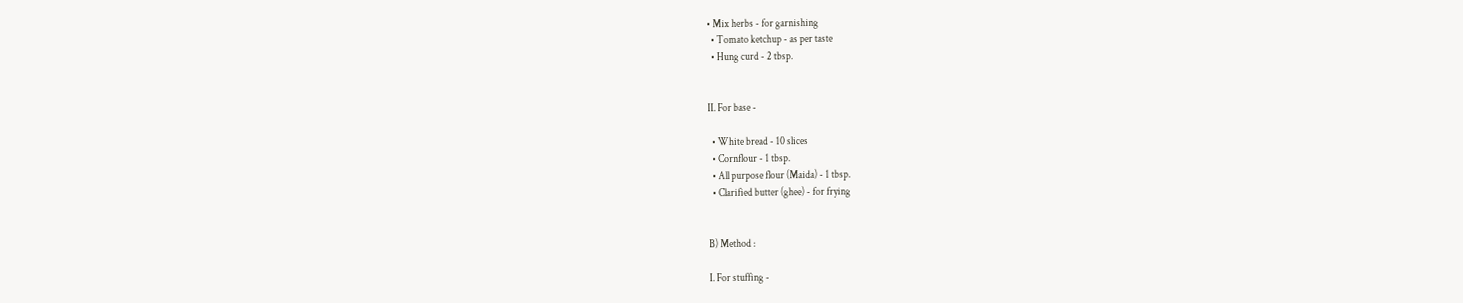• Mix herbs - for garnishing
  • Tomato ketchup - as per taste
  • Hung curd - 2 tbsp.


II. For base -

  • White bread - 10 slices
  • Cornflour - 1 tbsp.
  • All purpose flour (Maida) - 1 tbsp.
  • Clarified butter (ghee) - for frying


B) Method :

I. For stuffing -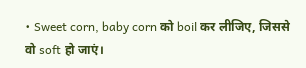• Sweet corn, baby corn को boil कर लीजिए, जिससे वो soft हो जाएं।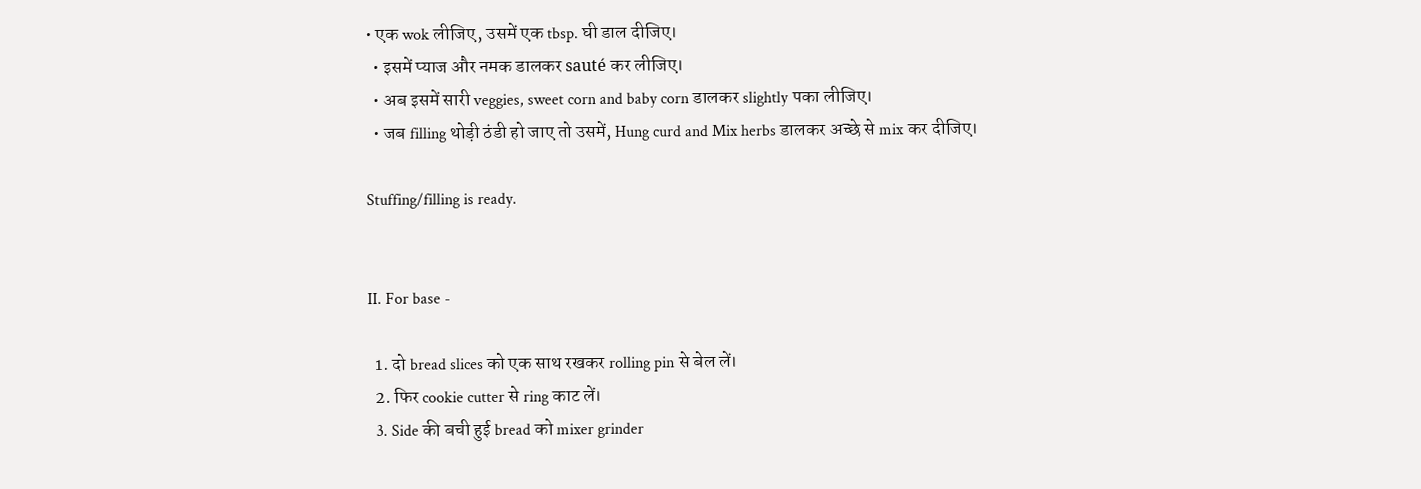• एक wok लीजिए, उसमें एक tbsp. घी डाल दीजिए।
  • इसमें प्याज और नमक डालकर sauté कर लीजिए।
  • अब इसमें सारी veggies, sweet corn and baby corn डालकर slightly पका लीजिए।
  • जब filling थोड़ी ठंडी हो जाए तो उसमें, Hung curd and Mix herbs डालकर अच्छे से mix कर दीजिए।

Stuffing/filling is ready.


II. For base -

  1. दो bread slices को एक साथ रखकर rolling pin से बेल लें।
  2. फिर cookie cutter से ring काट लें।
  3. Side की बची हुई bread को mixer grinder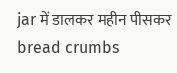jar में डालकर महीन पीसकर bread crumbs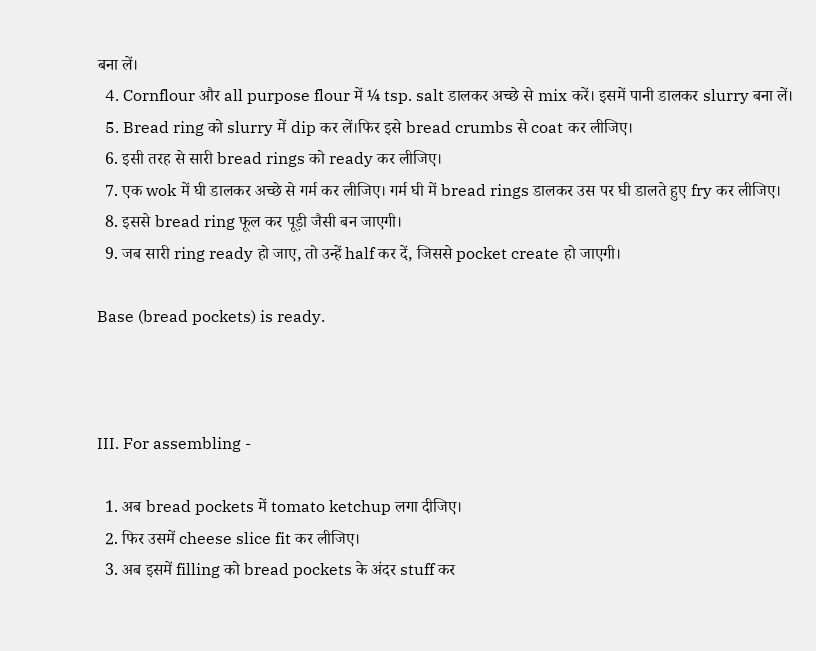बना लें।
  4. Cornflour और all purpose flour में ¼ tsp. salt डालकर अच्छे से mix करें। इसमें पानी डालकर slurry बना लें।
  5. Bread ring को slurry में dip कर लें।फिर इसे bread crumbs से coat कर लीजिए।
  6. इसी तरह से सारी bread rings को ready कर लीजिए।
  7. एक wok में घी डालकर अच्छे से गर्म कर लीजिए। गर्म घी में bread rings डालकर उस पर घी डालते हुए fry कर लीजिए।
  8. इससे bread ring फूल कर पूड़ी जैसी बन जाएगी।
  9. जब सारी ring ready हो जाए, तो उन्हें half कर दें, जिससे pocket create हो जाएगी।

Base (bread pockets) is ready.



III. For assembling -

  1. अब bread pockets में tomato ketchup लगा दीजिए।
  2. फिर उसमें cheese slice fit कर लीजिए।
  3. अब इसमें filling को bread pockets के अंदर stuff कर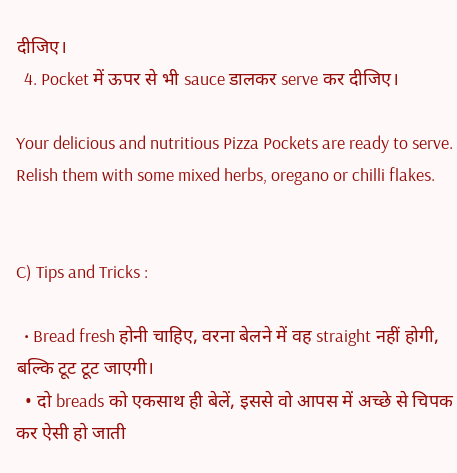दीजिए।
  4. Pocket में ऊपर से भी sauce डालकर serve कर दीजिए।

Your delicious and nutritious Pizza Pockets are ready to serve. Relish them with some mixed herbs, oregano or chilli flakes.


C) Tips and Tricks :

  • Bread fresh होनी चाहिए, वरना बेलने में वह straight नहीं होगी, बल्कि टूट टूट जाएगी।
  • दो breads को एकसाथ ही बेलें, इससे वो आपस में अच्छे से चिपक कर ऐसी हो जाती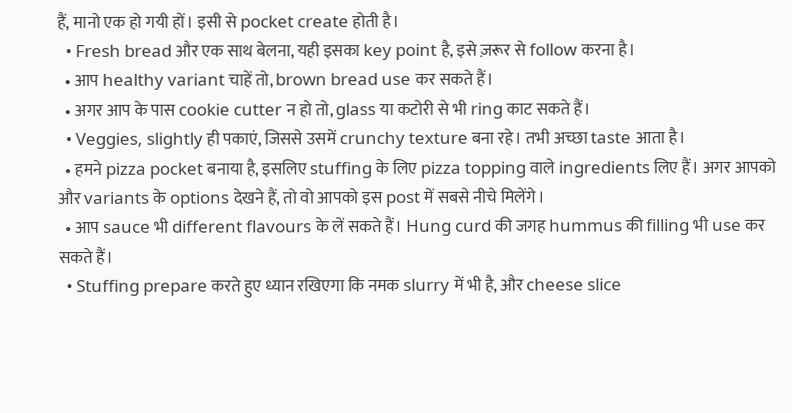हैं, मानो एक हो गयी हों। इसी से pocket create होती है।
  • Fresh bread और एक साथ बेलना, यही इसका key point है, इसे ज़रूर से follow करना है।
  • आप healthy variant चाहें तो, brown bread use कर सकते हैं।
  • अगर आप के पास cookie cutter न हो तो, glass या कटोरी से भी ring काट सकते हैं।
  • Veggies, slightly ही पकाएं, जिससे उसमें crunchy texture बना रहे। तभी अच्छा taste आता है।
  • हमने pizza pocket बनाया है, इसलिए stuffing के लिए pizza topping वाले ingredients लिए हैं। अगर आपको और variants के options देखने हैं, तो वो आपको इस post में सबसे नीचे मिलेंगे।
  • आप sauce भी different flavours के लें सकते हैं। Hung curd की जगह hummus की filling भी use कर सकते हैं।
  • Stuffing prepare करते हुए ध्यान रखिएगा कि नमक slurry में भी है, और cheese slice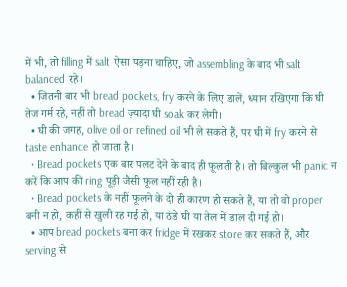में भी, तो filling में salt ऐसा पड़ना चाहिए, जो assembling के बाद भी salt balanced रहे।
  • जितनी बार भी bread pockets, fry करने के लिए डालें, ध्यान रखिएगा कि घी तेज गर्म रहे, नहीं तो bread ज़्यादा घी soak कर लेगी।
  • घी की जगह, olive oil or refined oil भी ले सकते हैं, पर घी में fry करने से taste enhance हो जाता है।
  • Bread pockets एक बार पलट देने के बाद ही फूलती है। तो बिल्कुल भी panic न करें कि आप की ring पूड़ी जैसी फूल नहीं रही है।
  • Bread pockets के नहीं फूलने के दो ही कारण हो सकते हैं, या तो वो proper बनी न हो, कहीं से खुली रह गई हो, या ठंडे घी या तेल में डाल दी गई हो।
  • आप bread pockets बना कर fridge में रखकर store कर सकते हैं, और serving से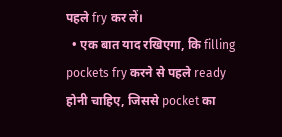पहले fry कर लें।
  • एक बात याद रखिएगा, कि filling pockets fry करने से पहले ready होनी चाहिए, जिससे pocket का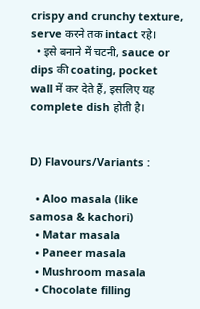crispy and crunchy texture, serve करने तक intact रहे।
  • इसे बनाने में चटनी, sauce or dips की coating, pocket wall में कर देते हैं, इसलिए यह complete dish होती है।


D) Flavours/Variants :

  • Aloo masala (like samosa & kachori)
  • Matar masala
  • Paneer masala
  • Mushroom masala
  • Chocolate filling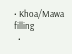• Khoa/Mawa filling
  •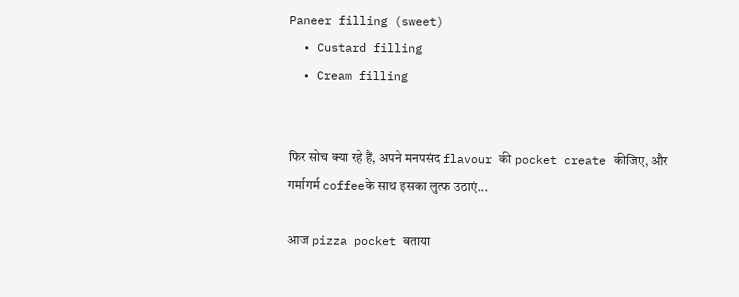Paneer filling (sweet)
  • Custard filling
  • Cream filling


फिर सोच क्या रहे हैं, अपने मनपसंद flavour की pocket create कीजिए, और गर्मागर्म coffeeके साथ इसका लुत्फ उठाएं...

आज pizza pocket बताया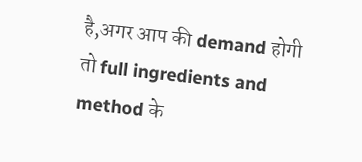है,अगर आप की demand होगी तो full ingredients and method के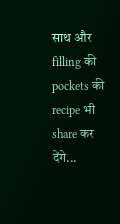साथ और filling की pockets की recipe भी share कर देंगे...